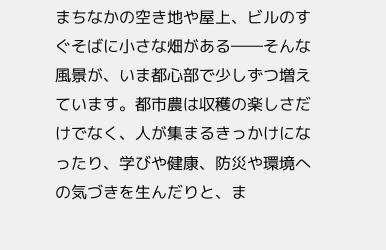まちなかの空き地や屋上、ビルのすぐそばに小さな畑がある――そんな風景が、いま都心部で少しずつ増えています。都市農は収穫の楽しさだけでなく、人が集まるきっかけになったり、学びや健康、防災や環境への気づきを生んだりと、ま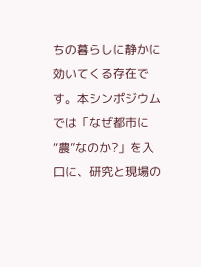ちの暮らしに静かに効いてくる存在です。本シンポジウムでは「なぜ都市に“農”なのか?」を入口に、研究と現場の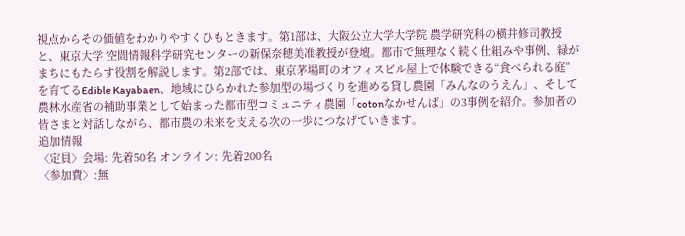視点からその価値をわかりやすくひもときます。第1部は、大阪公立大学大学院 農学研究科の横井修司教授と、東京大学 空間情報科学研究センターの新保奈穂美准教授が登壇。都市で無理なく続く仕組みや事例、緑がまちにもたらす役割を解説します。第2部では、東京茅場町のオフィスビル屋上で体験できる“食べられる庭”を育てるEdible Kayabaen、地域にひらかれた参加型の場づくりを進める貸し農園「みんなのうえん」、そして農林水産省の補助事業として始まった都市型コミュニティ農園「cotonなかせんば」の3事例を紹介。参加者の皆さまと対話しながら、都市農の未来を支える次の一歩につなげていきます。
追加情報
〈定員〉会場: 先着50名 オンライン: 先着200名
〈参加費〉:無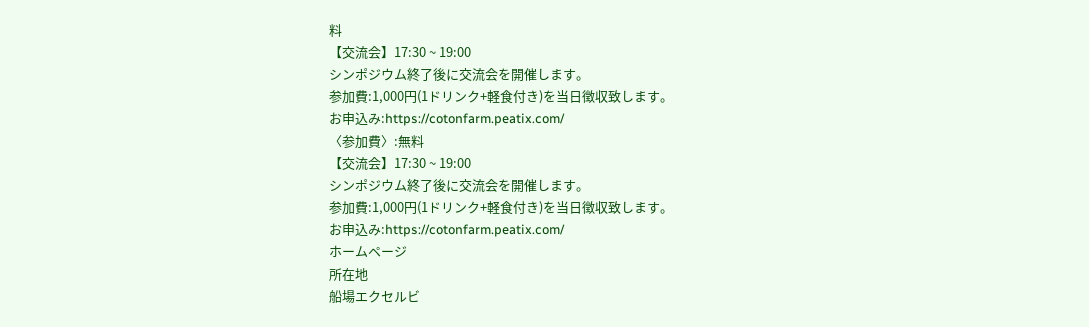料
【交流会】17:30 ~ 19:00
シンポジウム終了後に交流会を開催します。
参加費:1,000円(1ドリンク+軽食付き)を当日徴収致します。
お申込み:https://cotonfarm.peatix.com/
〈参加費〉:無料
【交流会】17:30 ~ 19:00
シンポジウム終了後に交流会を開催します。
参加費:1,000円(1ドリンク+軽食付き)を当日徴収致します。
お申込み:https://cotonfarm.peatix.com/
ホームページ
所在地
船場エクセルビ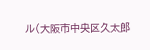ル(大阪市中央区久太郎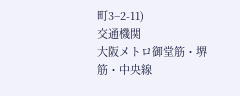町3−2-11)
交通機関
大阪メトロ御堂筋・堺筋・中央線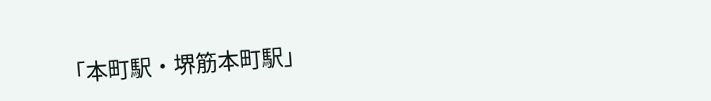「本町駅・堺筋本町駅」